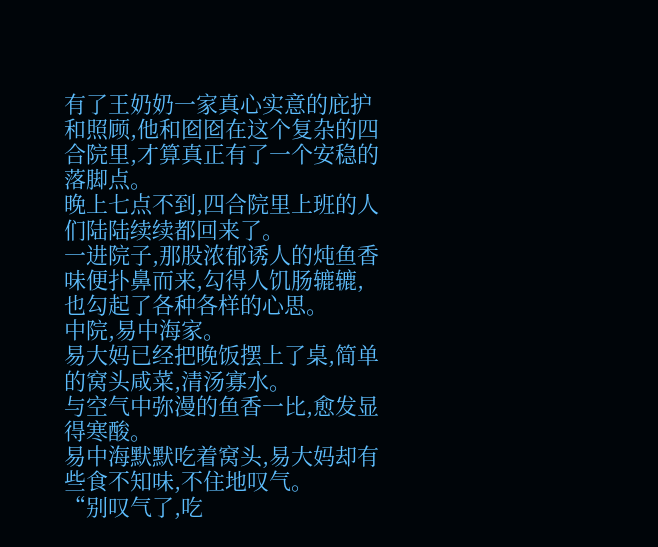有了王奶奶一家真心实意的庇护和照顾,他和囵囵在这个复杂的四合院里,才算真正有了一个安稳的落脚点。
晚上七点不到,四合院里上班的人们陆陆续续都回来了。
一进院子,那股浓郁诱人的炖鱼香味便扑鼻而来,勾得人饥肠辘辘,也勾起了各种各样的心思。
中院,易中海家。
易大妈已经把晚饭摆上了桌,简单的窝头咸菜,清汤寡水。
与空气中弥漫的鱼香一比,愈发显得寒酸。
易中海默默吃着窝头,易大妈却有些食不知味,不住地叹气。
“别叹气了,吃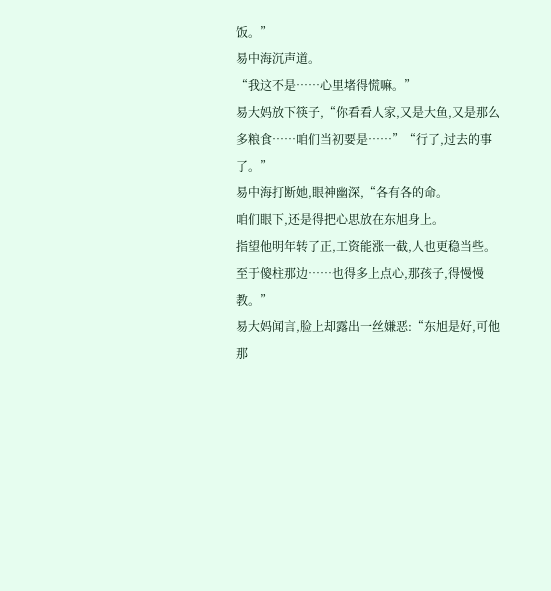饭。”
易中海沉声道。
“我这不是……心里堵得慌嘛。”
易大妈放下筷子,“你看看人家,又是大鱼,又是那么多粮食……咱们当初要是……”“行了,过去的事了。”
易中海打断她,眼神幽深,“各有各的命。
咱们眼下,还是得把心思放在东旭身上。
指望他明年转了正,工资能涨一截,人也更稳当些。
至于傻柱那边……也得多上点心,那孩子,得慢慢教。”
易大妈闻言,脸上却露出一丝嫌恶:“东旭是好,可他那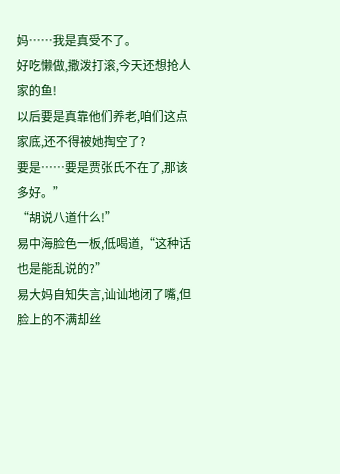妈……我是真受不了。
好吃懒做,撒泼打滚,今天还想抢人家的鱼!
以后要是真靠他们养老,咱们这点家底,还不得被她掏空了?
要是……要是贾张氏不在了,那该多好。”
“胡说八道什么!”
易中海脸色一板,低喝道,“这种话也是能乱说的?”
易大妈自知失言,讪讪地闭了嘴,但脸上的不满却丝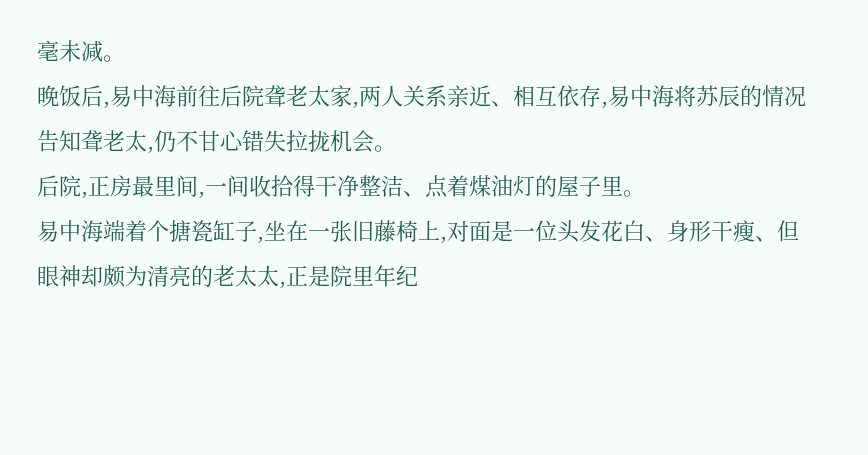毫未减。
晚饭后,易中海前往后院聋老太家,两人关系亲近、相互依存,易中海将苏辰的情况告知聋老太,仍不甘心错失拉拢机会。
后院,正房最里间,一间收拾得干净整洁、点着煤油灯的屋子里。
易中海端着个搪瓷缸子,坐在一张旧藤椅上,对面是一位头发花白、身形干瘦、但眼神却颇为清亮的老太太,正是院里年纪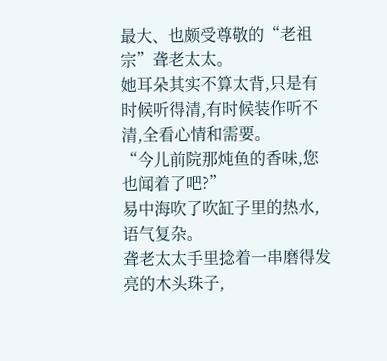最大、也颇受尊敬的“老祖宗”聋老太太。
她耳朵其实不算太背,只是有时候听得清,有时候装作听不清,全看心情和需要。
“今儿前院那炖鱼的香味,您也闻着了吧?”
易中海吹了吹缸子里的热水,语气复杂。
聋老太太手里捻着一串磨得发亮的木头珠子,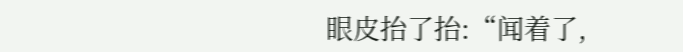眼皮抬了抬:“闻着了,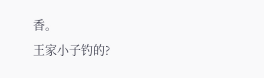香。
王家小子钓的?